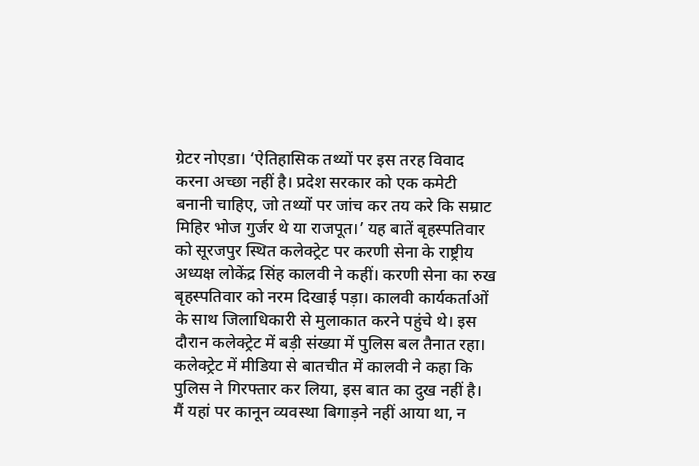ग्रेटर नोएडा। ‘ऐतिहासिक तथ्यों पर इस तरह विवाद करना अच्छा नहीं है। प्रदेश सरकार को एक कमेटी बनानी चाहिए, जो तथ्यों पर जांच कर तय करे कि सम्राट मिहिर भोज गुर्जर थे या राजपूत।’ यह बातें बृहस्पतिवार को सूरजपुर स्थित कलेक्ट्रेट पर करणी सेना के राष्ट्रीय अध्यक्ष लोकेंद्र सिंह कालवी ने कहीं। करणी सेना का रुख बृहस्पतिवार को नरम दिखाई पड़ा। कालवी कार्यकर्ताओं के साथ जिलाधिकारी से मुलाकात करने पहुंचे थे। इस दौरान कलेक्ट्रेट में बड़ी संख्या में पुलिस बल तैनात रहा।
कलेक्ट्रेट में मीडिया से बातचीत में कालवी ने कहा कि पुलिस ने गिरफ्तार कर लिया, इस बात का दुख नहीं है। मैं यहां पर कानून व्यवस्था बिगाड़ने नहीं आया था, न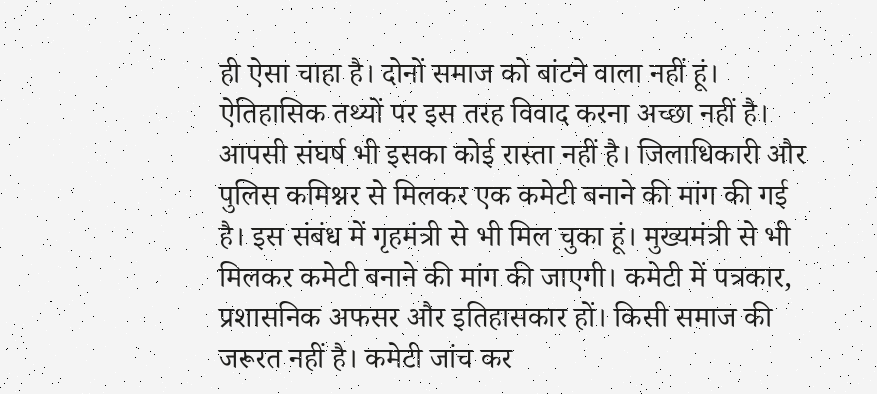ही ऐसा चाहा है। दोनों समाज को बांटने वाला नहीं हूं। ऐतिहासिक तथ्यों पर इस तरह विवाद करना अच्छा नहीं है। आपसी संघर्ष भी इसका कोई रास्ता नहीं है। जिलाधिकारी और पुलिस कमिश्नर से मिलकर एक कमेटी बनाने की मांग की गई है। इस संबंध में गृहमंत्री से भी मिल चुका हूं। मुख्यमंत्री से भी मिलकर कमेटी बनाने की मांग की जाएगी। कमेटी में पत्रकार, प्रशासनिक अफसर और इतिहासकार हों। किसी समाज की जरूरत नहीं है। कमेटी जांच कर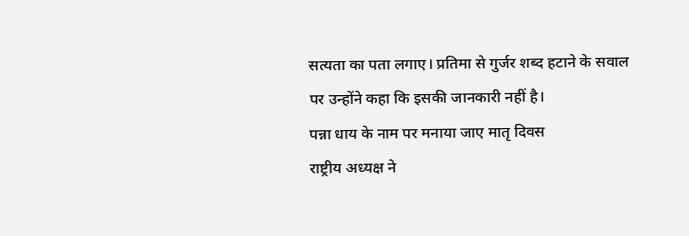सत्यता का पता लगाए। प्रतिमा से गुर्जर शब्द हटाने के सवाल पर उन्होंने कहा कि इसकी जानकारी नहीं है।
पन्ना धाय के नाम पर मनाया जाए मातृ दिवस
राष्ट्रीय अध्यक्ष ने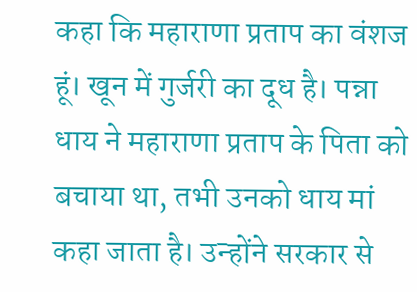कहा कि महाराणा प्रताप का वंशज हूं। खून में गुर्जरी का दूध है। पन्ना धाय ने महाराणा प्रताप के पिता को बचाया था, तभी उनको धाय मां कहा जाता है। उन्होंने सरकार से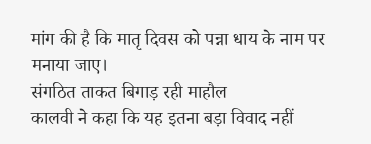मांग की है कि मातृ दिवस को पन्ना धाय के नाम पर मनाया जाए।
संगठित ताकत बिगाड़ रही माहौल
कालवी ने कहा कि यह इतना बड़ा विवाद नहीं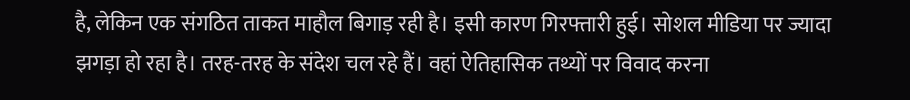है, लेकिन एक संगठित ताकत माहौल बिगाड़ रही है। इसी कारण गिरफ्तारी हुई। सोशल मीडिया पर ज्यादा झगड़ा हो रहा है। तरह-तरह के संदेश चल रहे हैं। वहां ऐतिहासिक तथ्यों पर विवाद करना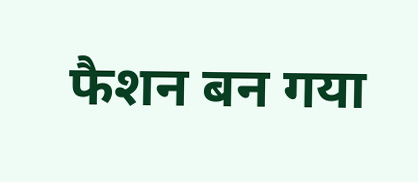फैशन बन गया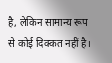है, लेकिन सामान्य रूप से कोई दिक्कत नहीं है।